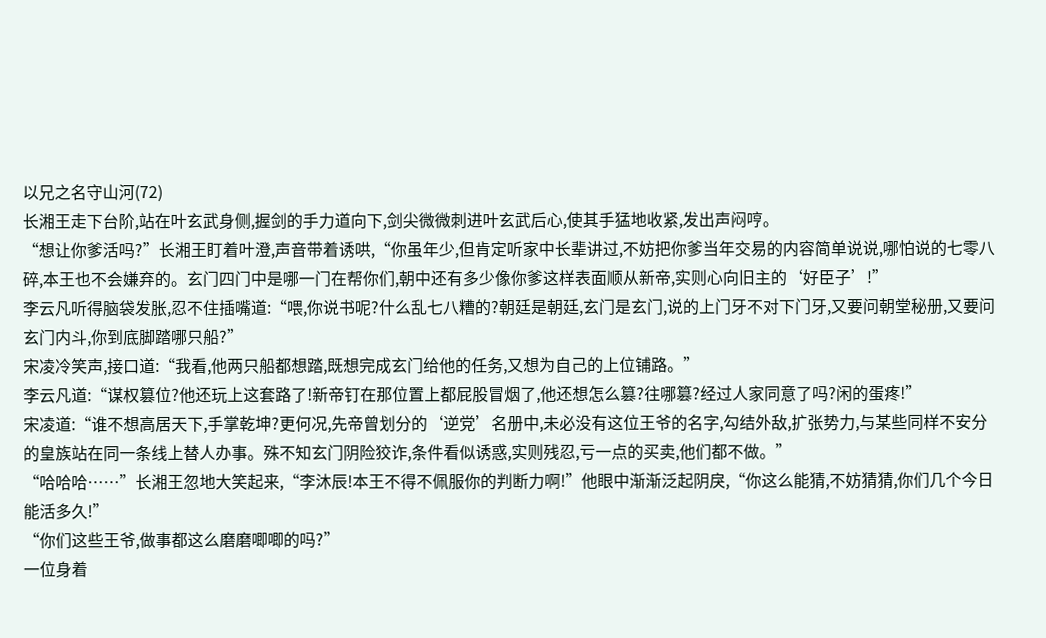以兄之名守山河(72)
长湘王走下台阶,站在叶玄武身侧,握剑的手力道向下,剑尖微微刺进叶玄武后心,使其手猛地收紧,发出声闷哼。
“想让你爹活吗?”长湘王盯着叶澄,声音带着诱哄,“你虽年少,但肯定听家中长辈讲过,不妨把你爹当年交易的内容简单说说,哪怕说的七零八碎,本王也不会嫌弃的。玄门四门中是哪一门在帮你们,朝中还有多少像你爹这样表面顺从新帝,实则心向旧主的‘好臣子’!”
李云凡听得脑袋发胀,忍不住插嘴道:“喂,你说书呢?什么乱七八糟的?朝廷是朝廷,玄门是玄门,说的上门牙不对下门牙,又要问朝堂秘册,又要问玄门内斗,你到底脚踏哪只船?”
宋凌冷笑声,接口道:“我看,他两只船都想踏,既想完成玄门给他的任务,又想为自己的上位铺路。”
李云凡道:“谋权篡位?他还玩上这套路了!新帝钉在那位置上都屁股冒烟了,他还想怎么篡?往哪篡?经过人家同意了吗?闲的蛋疼!”
宋凌道:“谁不想高居天下,手掌乾坤?更何况,先帝曾划分的‘逆党’名册中,未必没有这位王爷的名字,勾结外敌,扩张势力,与某些同样不安分的皇族站在同一条线上替人办事。殊不知玄门阴险狡诈,条件看似诱惑,实则残忍,亏一点的买卖,他们都不做。”
“哈哈哈……”长湘王忽地大笑起来,“李沐辰!本王不得不佩服你的判断力啊!”他眼中渐渐泛起阴戾,“你这么能猜,不妨猜猜,你们几个今日能活多久!”
“你们这些王爷,做事都这么磨磨唧唧的吗?”
一位身着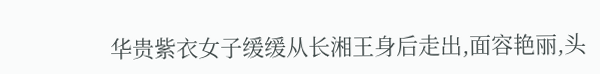华贵紫衣女子缓缓从长湘王身后走出,面容艳丽,头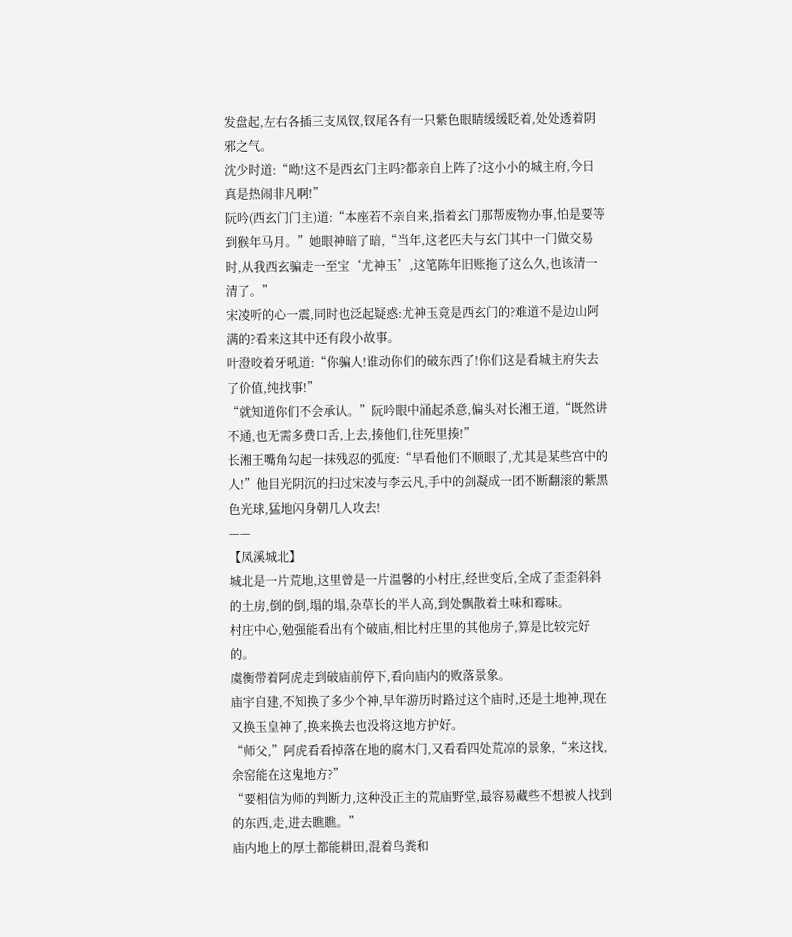发盘起,左右各插三支凤钗,钗尾各有一只紫色眼睛缓缓眨着,处处透着阴邪之气。
沈少时道:“呦!这不是西玄门主吗?都亲自上阵了?这小小的城主府,今日真是热闹非凡啊!”
阮吟(西玄门门主)道:“本座若不亲自来,指着玄门那帮废物办事,怕是要等到猴年马月。”她眼神暗了暗,“当年,这老匹夫与玄门其中一门做交易时,从我西玄骗走一至宝‘尤神玉’,这笔陈年旧账拖了这么久,也该清一清了。”
宋凌听的心一震,同时也泛起疑惑:尤神玉竟是西玄门的?难道不是边山阿满的?看来这其中还有段小故事。
叶澄咬着牙吼道:“你骗人!谁动你们的破东西了!你们这是看城主府失去了价值,纯找事!”
“就知道你们不会承认。”阮吟眼中涌起杀意,偏头对长湘王道,“既然讲不通,也无需多费口舌,上去,揍他们,往死里揍!”
长湘王嘴角勾起一抹残忍的弧度:“早看他们不顺眼了,尤其是某些宫中的人!”他目光阴沉的扫过宋凌与李云凡,手中的剑凝成一团不断翻滚的紫黑色光球,猛地闪身朝几人攻去!
——
【凤溪城北】
城北是一片荒地,这里曾是一片温馨的小村庄,经世变后,全成了歪歪斜斜的土房,倒的倒,塌的塌,杂草长的半人高,到处飘散着土味和霉味。
村庄中心,勉强能看出有个破庙,相比村庄里的其他房子,算是比较完好的。
虞衡带着阿虎走到破庙前停下,看向庙内的败落景象。
庙宇自建,不知换了多少个神,早年游历时路过这个庙时,还是土地神,现在又换玉皇神了,换来换去也没将这地方护好。
“师父,”阿虎看看掉落在地的腐木门,又看看四处荒凉的景象,“来这找,余窑能在这鬼地方?”
“要相信为师的判断力,这种没正主的荒庙野堂,最容易藏些不想被人找到的东西,走,进去瞧瞧。”
庙内地上的厚土都能耕田,混着鸟粪和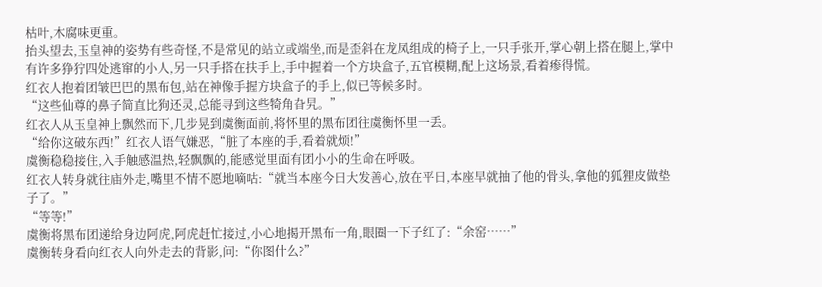枯叶,木腐味更重。
抬头望去,玉皇神的姿势有些奇怪,不是常见的站立或端坐,而是歪斜在龙凤组成的椅子上,一只手张开,掌心朝上搭在腿上,掌中有许多狰狞四处逃窜的小人,另一只手搭在扶手上,手中握着一个方块盒子,五官模糊,配上这场景,看着瘆得慌。
红衣人抱着团皱巴巴的黑布包,站在神像手握方块盒子的手上,似已等候多时。
“这些仙尊的鼻子简直比狗还灵,总能寻到这些犄角旮旯。”
红衣人从玉皇神上飘然而下,几步晃到虞衡面前,将怀里的黑布团往虞衡怀里一丢。
“给你这破东西!”红衣人语气嫌恶,“脏了本座的手,看着就烦!”
虞衡稳稳接住,入手触感温热,轻飘飘的,能感觉里面有团小小的生命在呼吸。
红衣人转身就往庙外走,嘴里不情不愿地嘀咕:“就当本座今日大发善心,放在平日,本座早就抽了他的骨头,拿他的狐狸皮做垫子了。”
“等等!”
虞衡将黑布团递给身边阿虎,阿虎赶忙接过,小心地揭开黑布一角,眼圈一下子红了:“余窑……”
虞衡转身看向红衣人向外走去的背影,问:“你图什么?”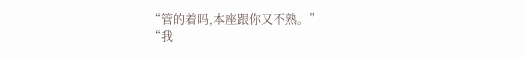“管的着吗,本座跟你又不熟。”
“我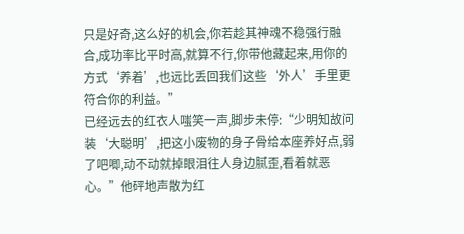只是好奇,这么好的机会,你若趁其神魂不稳强行融合,成功率比平时高,就算不行,你带他藏起来,用你的方式‘养着’,也远比丢回我们这些‘外人’手里更符合你的利益。”
已经远去的红衣人嗤笑一声,脚步未停:“少明知故问装‘大聪明’,把这小废物的身子骨给本座养好点,弱了吧唧,动不动就掉眼泪往人身边腻歪,看着就恶心。”他砰地声散为红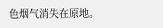色烟气消失在原地。